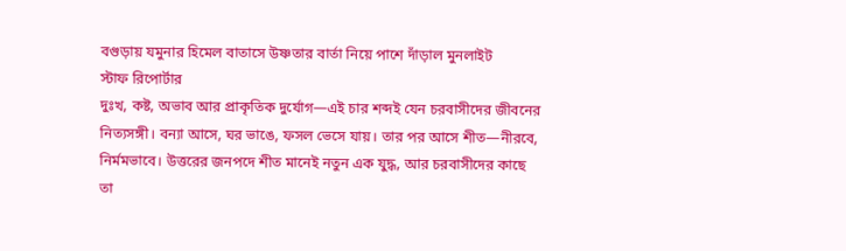বগুড়ায় যমুনার হিমেল বাতাসে উষ্ণতার বার্তা নিয়ে পাশে দাঁড়াল মুনলাইট
স্টাফ রিপোর্টার
দুঃখ, কষ্ট, অভাব আর প্রাকৃতিক দুর্যোগ—এই চার শব্দই যেন চরবাসীদের জীবনের নিত্যসঙ্গী। বন্যা আসে, ঘর ভাঙে, ফসল ভেসে যায়। তার পর আসে শীত—নীরবে, নির্মমভাবে। উত্তরের জনপদে শীত মানেই নতুন এক যুদ্ধ, আর চরবাসীদের কাছে তা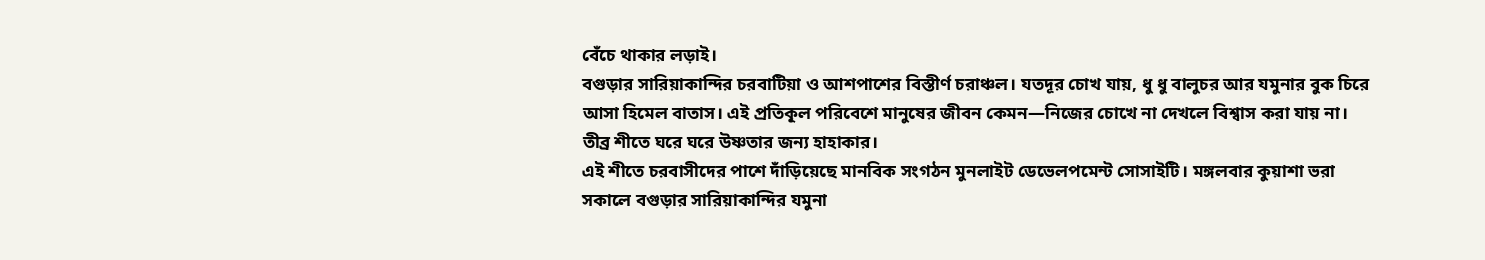বেঁচে থাকার লড়াই।
বগুড়ার সারিয়াকান্দির চরবাটিয়া ও আশপাশের বিস্তীর্ণ চরাঞ্চল। যতদূর চোখ যায়, ধু ধু বালুচর আর যমুনার বুক চিরে আসা হিমেল বাতাস। এই প্রতিকূল পরিবেশে মানুষের জীবন কেমন—নিজের চোখে না দেখলে বিশ্বাস করা যায় না। তীব্র শীতে ঘরে ঘরে উষ্ণতার জন্য হাহাকার।
এই শীতে চরবাসীদের পাশে দাঁড়িয়েছে মানবিক সংগঠন মুনলাইট ডেভেলপমেন্ট সোসাইটি। মঙ্গলবার কুয়াশা ভরা সকালে বগুড়ার সারিয়াকান্দির যমুনা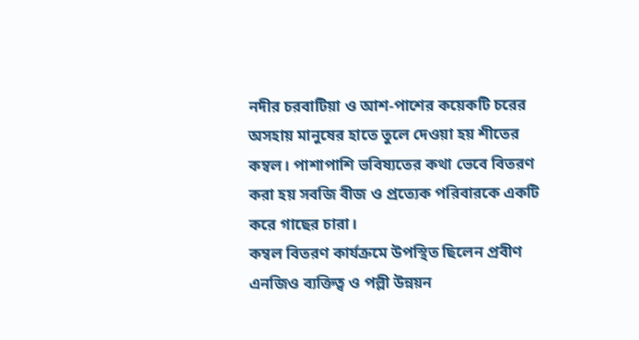নদীর চরবাটিয়া ও আশ-পাশের কয়েকটি চরের অসহায় মানুষের হাতে তুলে দেওয়া হয় শীতের কম্বল। পাশাপাশি ভবিষ্যতের কথা ভেবে বিতরণ করা হয় সবজি বীজ ও প্রত্যেক পরিবারকে একটি করে গাছের চারা।
কম্বল বিতরণ কার্যক্রমে উপস্থিত ছিলেন প্রবীণ এনজিও ব্যক্তিত্ব ও পল্লী উন্নয়ন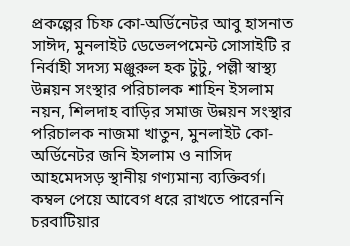প্রকল্পের চিফ কো-অর্ডিনেটর আবু হাসনাত সাঈদ, মুনলাইট ডেভেলপমেন্ট সোসাইটি র নির্বাহী সদস্য মঞ্জুরুল হক টুটু, পল্লী স্বাস্থ্য উন্নয়ন সংস্থার পরিচালক শাহিন ইসলাম নয়ন, শিলদাহ বাড়ির সমাজ উন্নয়ন সংস্থার পরিচালক নাজমা খাতুন, মুনলাইট কো-অর্ডিনেটর জনি ইসলাম ও নাসিদ আহমেদসড় স্থানীয় গণ্যমান্য ব্যক্তিবর্গ।
কম্বল পেয়ে আবেগ ধরে রাখতে পারেননি চরবাটিয়ার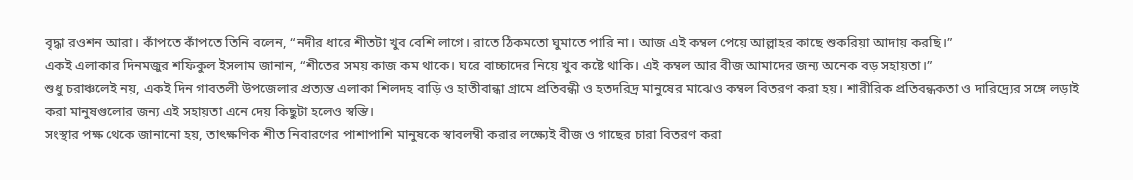বৃদ্ধা রওশন আরা। কাঁপতে কাঁপতে তিনি বলেন, “নদীর ধারে শীতটা খুব বেশি লাগে। রাতে ঠিকমতো ঘুমাতে পারি না। আজ এই কম্বল পেয়ে আল্লাহর কাছে শুকরিয়া আদায় করছি।”
একই এলাকার দিনমজুর শফিকুল ইসলাম জানান, “শীতের সময় কাজ কম থাকে। ঘরে বাচ্চাদের নিয়ে খুব কষ্টে থাকি। এই কম্বল আর বীজ আমাদের জন্য অনেক বড় সহায়তা।”
শুধু চরাঞ্চলেই নয়, একই দিন গাবতলী উপজেলার প্রত্যন্ত এলাকা শিলদহ বাড়ি ও হাতীবান্ধা গ্রামে প্রতিবন্ধী ও হতদরিদ্র মানুষের মাঝেও কম্বল বিতরণ করা হয়। শারীরিক প্রতিবন্ধকতা ও দারিদ্র্যের সঙ্গে লড়াই করা মানুষগুলোর জন্য এই সহায়তা এনে দেয় কিছুটা হলেও স্বস্তি।
সংস্থার পক্ষ থেকে জানানো হয়, তাৎক্ষণিক শীত নিবারণের পাশাপাশি মানুষকে স্বাবলম্বী করার লক্ষ্যেই বীজ ও গাছের চারা বিতরণ করা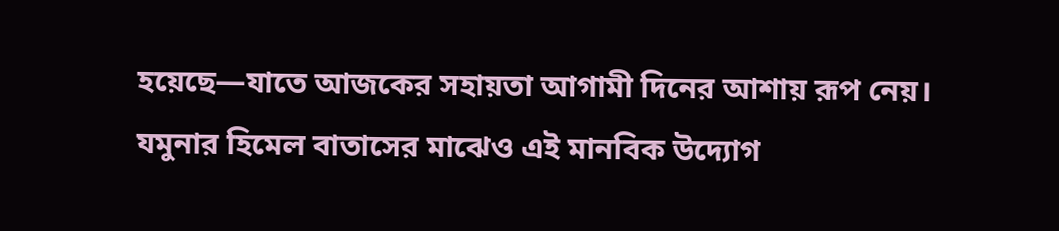হয়েছে—যাতে আজকের সহায়তা আগামী দিনের আশায় রূপ নেয়।
যমুনার হিমেল বাতাসের মাঝেও এই মানবিক উদ্যোগ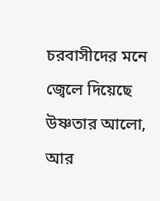চরবাসীদের মনে জ্বেলে দিয়েছে উষ্ণতার আলো, আর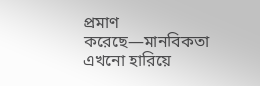প্রমাণ করেছে—মানবিকতা এখনো হারিয়ে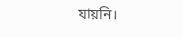যায়নি।